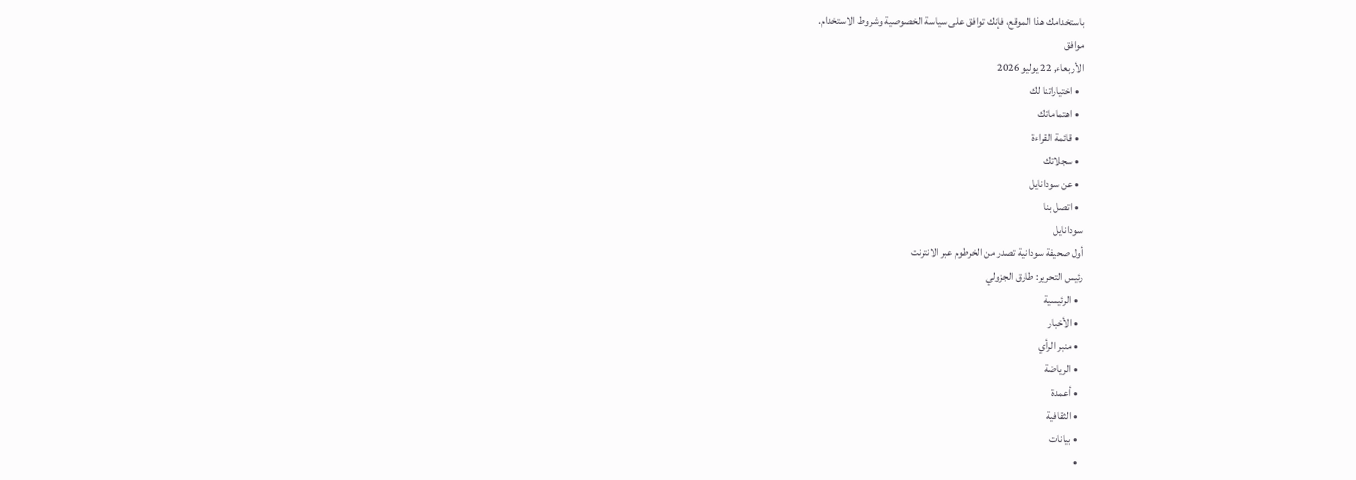باستخدامك هذا الموقع، فإنك توافق على سياسة الخصوصية وشروط الاستخدام.
موافق
الأربعاء, 22 يوليو 2026
  • اختياراتنا لك
  • اهتماماتك
  • قائمة القراءة
  • سجلاتك
  • عن سودانايل
  • اتصل بنا
سودانايل
أول صحيفة سودانية تصدر من الخرطوم عبر الانترنت
رئيس التحرير: طارق الجزولي
  • الرئيسية
  • الأخبار
  • منبر الرأي
  • الرياضة
  • أعمدة
  • الثقافية
  • بيانات
  •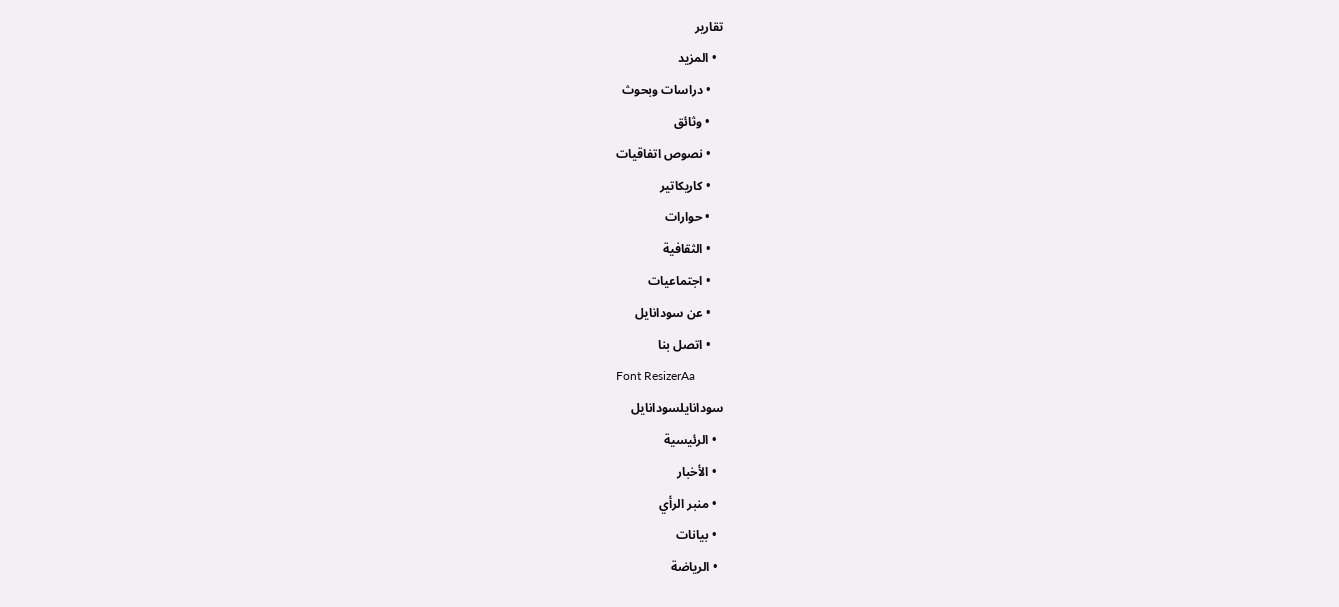تقارير
  • المزيد
    • دراسات وبحوث
    • وثائق
    • نصوص اتفاقيات
    • كاريكاتير
    • حوارات
    • الثقافية
    • اجتماعيات
    • عن سودانايل
    • اتصل بنا
Font ResizerAa
سودانايلسودانايل
  • الرئيسية
  • الأخبار
  • منبر الرأي
  • بيانات
  • الرياضة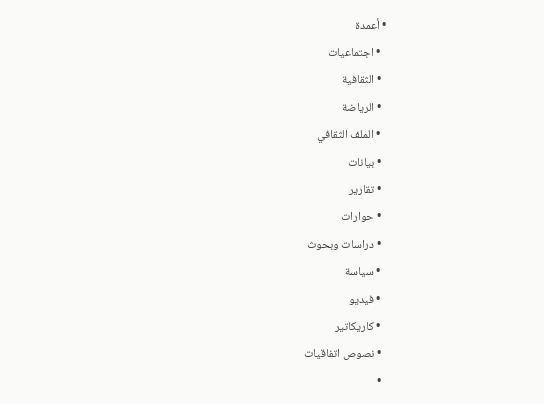• أعمدة
  • اجتماعيات
  • الثقافية
  • الرياضة
  • الملف الثقافي
  • بيانات
  • تقارير
  • حوارات
  • دراسات وبحوث
  • سياسة
  • فيديو
  • كاريكاتير
  • نصوص اتفاقيات
  •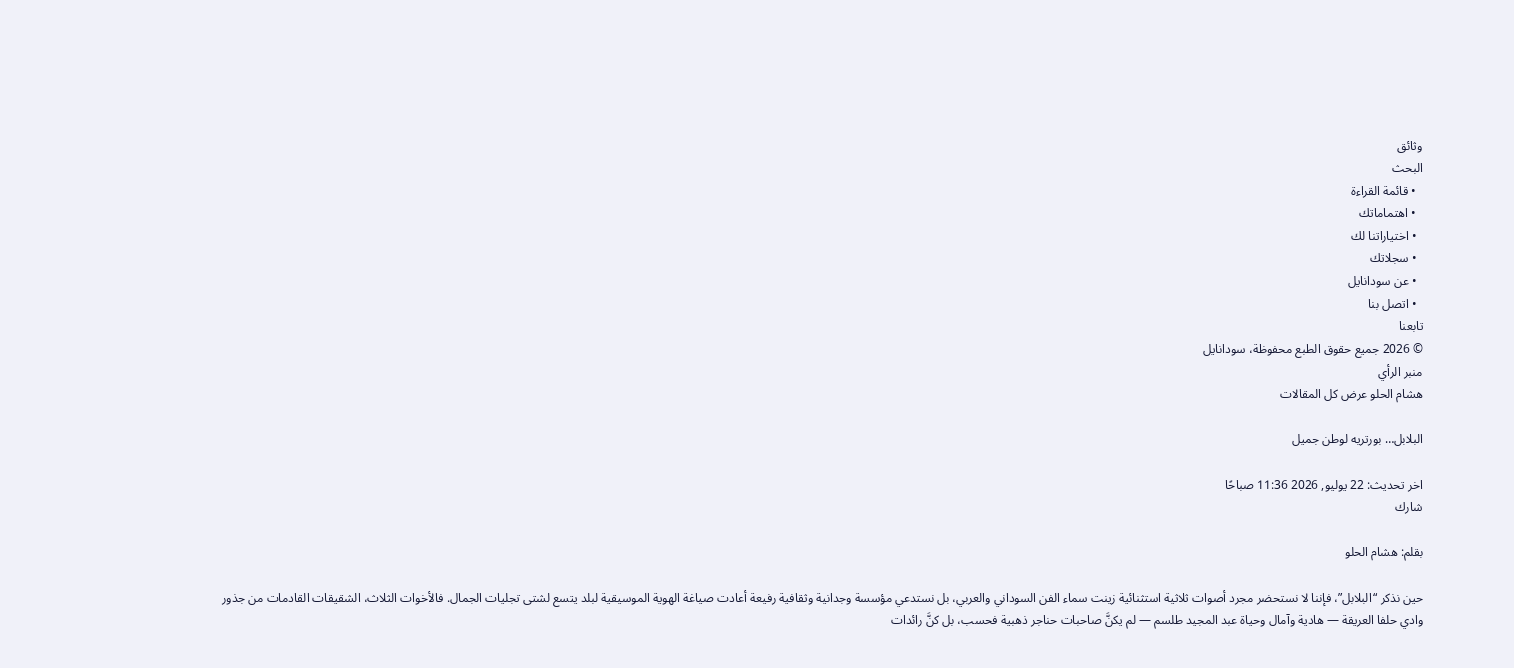وثائق
البحث
  • قائمة القراءة
  • اهتماماتك
  • اختياراتنا لك
  • سجلاتك
  • عن سودانايل
  • اتصل بنا
تابعنا
© 2026 جميع حقوق الطبع محفوظة، سودانايل
منبر الرأي
هشام الحلو عرض كل المقالات

البلابل… بورتريه لوطن جميل

اخر تحديث: 22 يوليو, 2026 11:36 صباحًا
شارك

بقلم: هشام الحلو

حين نذكر “البلابل”، فإننا لا نستحضر مجرد أصوات ثلاثية استثنائية زينت سماء الفن السوداني والعربي، بل نستدعي مؤسسة وجدانية وثقافية رفيعة أعادت صياغة الهوية الموسيقية لبلد يتسع لشتى تجليات الجمال. فالأخوات الثلاث، الشقيقات القادمات من جذور وادي حلفا العريقة — هادية وآمال وحياة عبد المجيد طلسم — لم يكنَّ صاحبات حناجر ذهبية فحسب، بل كنَّ رائدات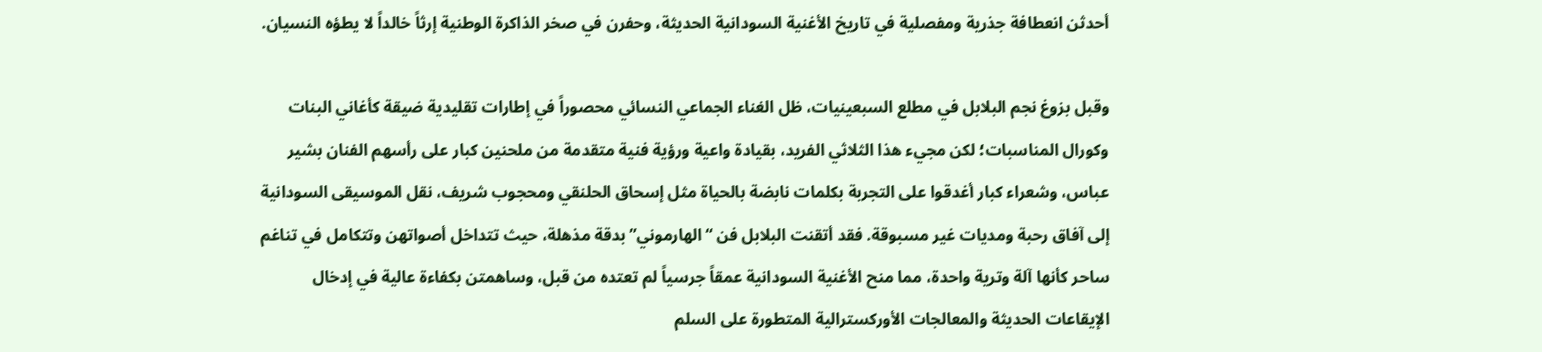أحدثن انعطافة جذرية ومفصلية في تاريخ الأغنية السودانية الحديثة، وحفرن في صخر الذاكرة الوطنية إرثاً خالداً لا يطؤه النسيان.

وقبل بزوغ نجم البلابل في مطلع السبعينيات، ظل الغناء الجماعي النسائي محصوراً في إطارات تقليدية ضيقة كأغاني البنات وكورال المناسبات؛ لكن مجيء هذا الثلاثي الفريد، بقيادة واعية ورؤية فنية متقدمة من ملحنين كبار على رأسهم الفنان بشير عباس، وشعراء كبار أغدقوا على التجربة بكلمات نابضة بالحياة مثل إسحاق الحلنقي ومحجوب شريف، نقل الموسيقى السودانية إلى آفاق رحبة ومديات غير مسبوقة. فقد أتقنت البلابل فن “الهارموني” بدقة مذهلة، حيث تتداخل أصواتهن وتتكامل في تناغم ساحر كأنها آلة وترية واحدة، مما منح الأغنية السودانية عمقاً جرسياً لم تعتده من قبل، وساهمتن بكفاءة عالية في إدخال الإيقاعات الحديثة والمعالجات الأوركسترالية المتطورة على السلم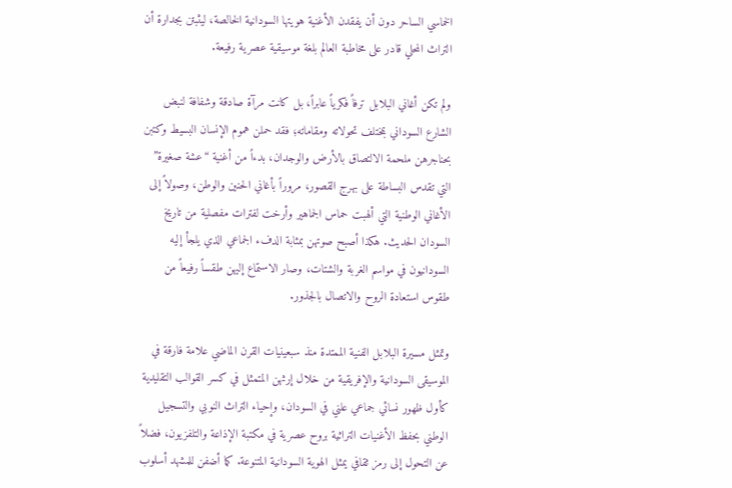الخماسي الساحر دون أن يفقدن الأغنية هويتها السودانية الخالصة، ليثبتن بجدارة أن التراث المحلي قادر على مخاطبة العالم بلغة موسيقية عصرية رفيعة.

ولم تكن أغاني البلابل ترفاً فكرياً عابراً، بل كانت مرآة صادقة وشفافة لنبض الشارع السوداني بمختلف تحولاته ومقاماته؛ فقد حملن هموم الإنسان البسيط وكتبن بحناجرهن ملحمة الالتصاق بالأرض والوجدان، بدءاً من أغنية “عشة صغيرة” التي تقدس البساطة على بهرج القصور، مروراً بأغاني الحنين والوطن، وصولاً إلى الأغاني الوطنية التي ألهبت حماس الجماهير وأرخت لفترات مفصلية من تاريخ السودان الحديث. هكذا أصبح صوتهن بمثابة الدفء الجماعي الذي يلجأ إليه السودانيون في مواسم الغربة والشتات، وصار الاستماع إليهن طقساً رفيعاً من طقوس استعادة الروح والاتصال بالجذور.

وتمثل مسيرة البلابل الفنية الممتدة منذ سبعينيات القرن الماضي علامة فارقة في الموسيقى السودانية والإفريقية من خلال إرثهن المتمثل في كسر القوالب التقليدية كأول ظهور نسائي جماعي علني في السودان، وإحياء التراث النوبي والتسجيل الوطني بحفظ الأغنيات التراثية بروح عصرية في مكتبة الإذاعة والتلفزيون، فضلاً عن التحول إلى رمز ثقافي يمثل الهوية السودانية المتنوعة. كما أضفن للمشهد أسلوب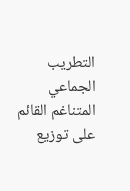التطريب الجماعي المتناغم القائم على توزيع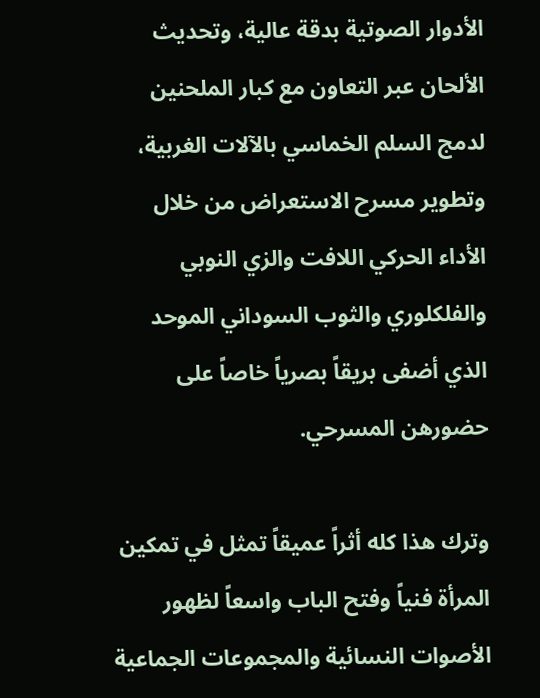الأدوار الصوتية بدقة عالية، وتحديث الألحان عبر التعاون مع كبار الملحنين لدمج السلم الخماسي بالآلات الغربية، وتطوير مسرح الاستعراض من خلال الأداء الحركي اللافت والزي النوبي والفلكلوري والثوب السوداني الموحد الذي أضفى بريقاً بصرياً خاصاً على حضورهن المسرحي.

وترك هذا كله أثراً عميقاً تمثل في تمكين المرأة فنياً وفتح الباب واسعاً لظهور الأصوات النسائية والمجموعات الجماعية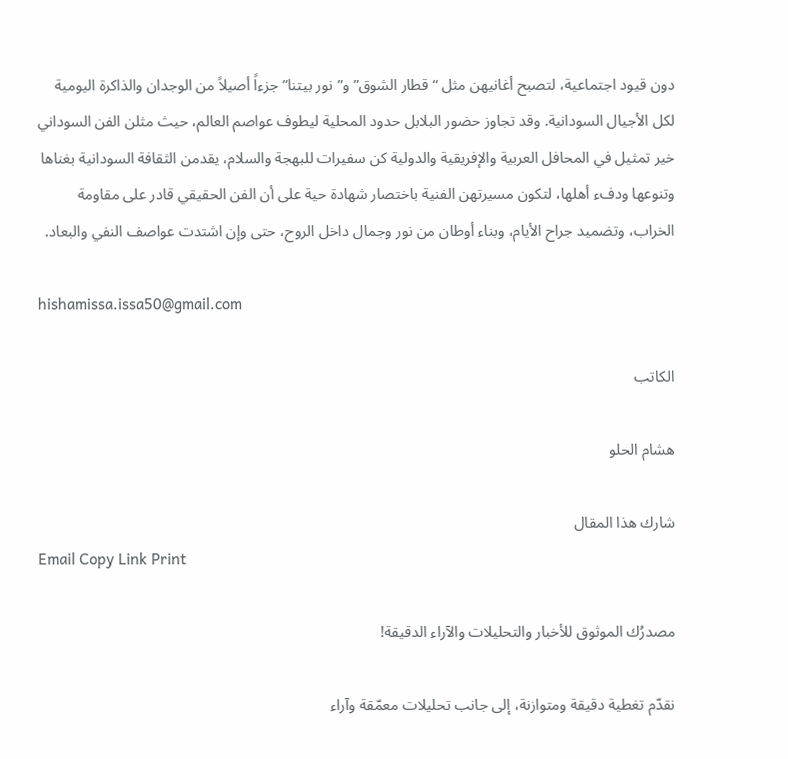دون قيود اجتماعية، لتصبح أغانيهن مثل “قطار الشوق” و”نور بيتنا” جزءاً أصيلاً من الوجدان والذاكرة اليومية لكل الأجيال السودانية. وقد تجاوز حضور البلابل حدود المحلية ليطوف عواصم العالم، حيث مثلن الفن السوداني خير تمثيل في المحافل العربية والإفريقية والدولية كن سفيرات للبهجة والسلام، يقدمن الثقافة السودانية بغناها وتنوعها ودفء أهلها، لتكون مسيرتهن الفنية باختصار شهادة حية على أن الفن الحقيقي قادر على مقاومة الخراب، وتضميد جراح الأيام، وبناء أوطان من نور وجمال داخل الروح، حتى وإن اشتدت عواصف النفي والبعاد.

hishamissa.issa50@gmail.com

الكاتب

هشام الحلو

شارك هذا المقال
Email Copy Link Print

مصدرُك الموثوق للأخبار والتحليلات والآراء الدقيقة!

نقدّم تغطية دقيقة ومتوازنة، إلى جانب تحليلات معمّقة وآراء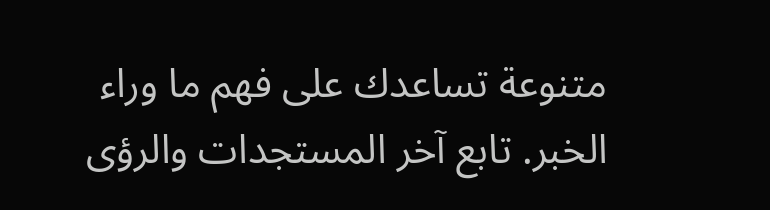متنوعة تساعدك على فهم ما وراء الخبر. تابع آخر المستجدات والرؤى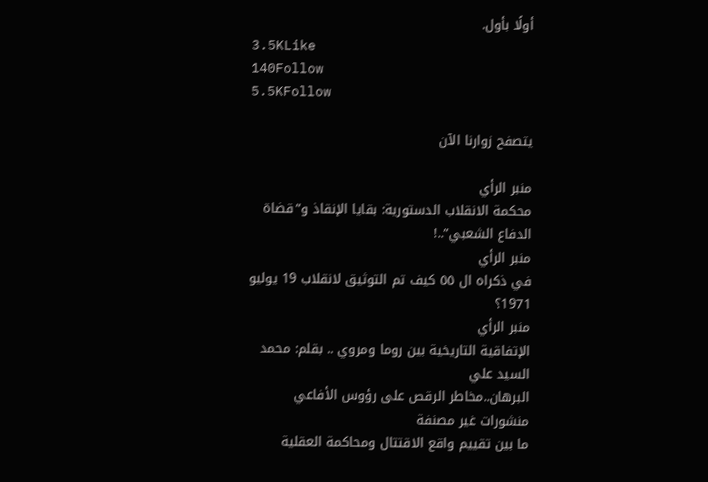أولًا بأول.
3.5KLike
140Follow
5.5KFollow

يتصفح زوارنا الآن

منبر الرأي
محكمة الانقلاب الدستورية: بقايا الإنقاذ و”قضاة الدفاع الشعبي”..!
منبر الرأي
في ذكراه ال ٥٥ كيف تم التوثيق لانقلاب 19 يوليو 1971؟
منبر الرأي
الإتفاقية التاريخية بين روما ومروي .. بقلم: محمد السيد علي
البرهان..مخاطر الرقص على رؤوس الأفاعي
منشورات غير مصنفة
ما بين تقييم واقع الاقتتال ومحاكمة العقلية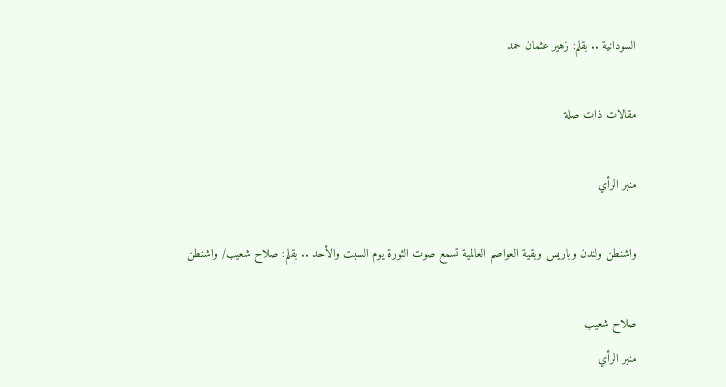السودانية .. بقلم: زهير عثمان حمد

مقالات ذات صلة

منبر الرأي

واشنطن ولندن وباريس وبقية العواصم العالمية تسمع صوت الثورة يوم السبت والأحد .. بقلم: صلاح شعيب/ واشنطن

صلاح شعيب
منبر الرأي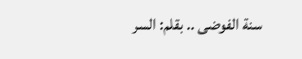سنة الفوضى .. بقلم: السر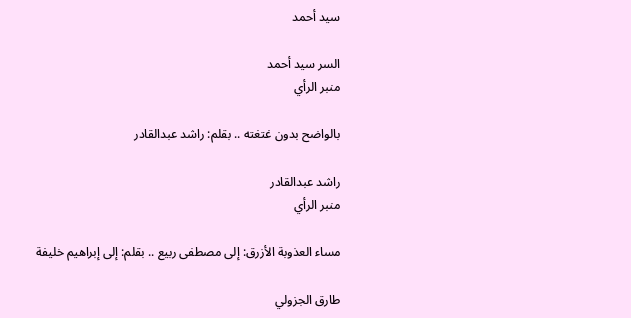سيد أحمد

السر سيد أحمد
منبر الرأي

بالواضح بدون غتغته .. بقلم: راشد عبدالقادر

راشد عبدالقادر
منبر الرأي

مساء العذوبة الأزرق: إلى مصطفى ربيع .. بقلم: إلى إبراهيم خليفة

طارق الجزولي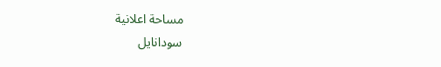مساحة اعلانية
سودانايل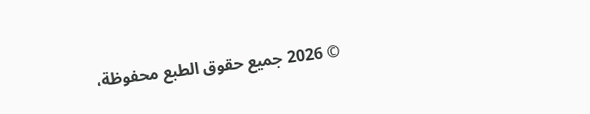© 2026 جميع حقوق الطبع محفوظة،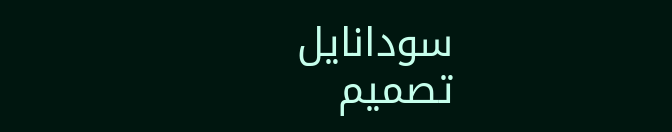سودانايل
تصميم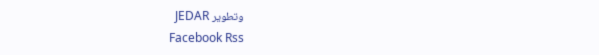وتطوير JEDAR
Facebook Rss